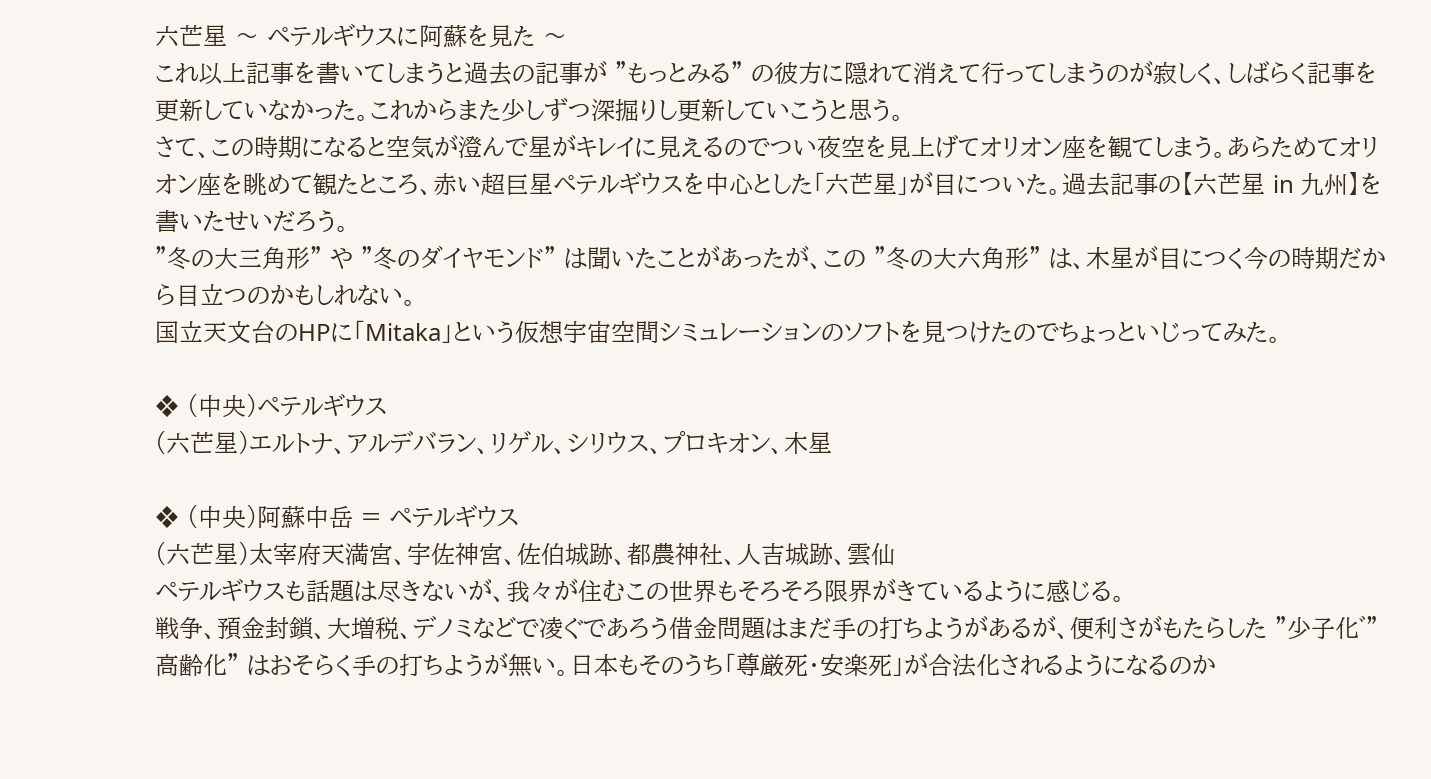六芒星 〜 ペテルギウスに阿蘇を見た 〜
これ以上記事を書いてしまうと過去の記事が ”もっとみる” の彼方に隠れて消えて行ってしまうのが寂しく、しばらく記事を更新していなかった。これからまた少しずつ深掘りし更新していこうと思う。
さて、この時期になると空気が澄んで星がキレイに見えるのでつい夜空を見上げてオリオン座を観てしまう。あらためてオリオン座を眺めて観たところ、赤い超巨星ペテルギウスを中心とした「六芒星」が目についた。過去記事の【六芒星 in 九州】を書いたせいだろう。
”冬の大三角形” や ”冬のダイヤモンド” は聞いたことがあったが、この ”冬の大六角形” は、木星が目につく今の時期だから目立つのかもしれない。
国立天文台のHPに「Mitaka」という仮想宇宙空間シミュレーションのソフトを見つけたのでちょっといじってみた。

❖ (中央)ペテルギウス
(六芒星)エルトナ、アルデバラン、リゲル、シリウス、プロキオン、木星

❖ (中央)阿蘇中岳 = ペテルギウス
(六芒星)太宰府天満宮、宇佐神宮、佐伯城跡、都農神社、人吉城跡、雲仙
ペテルギウスも話題は尽きないが、我々が住むこの世界もそろそろ限界がきているように感じる。
戦争、預金封鎖、大増税、デノミなどで凌ぐであろう借金問題はまだ手の打ちようがあるが、便利さがもたらした ”少子化゛”高齢化” はおそらく手の打ちようが無い。日本もそのうち「尊厳死・安楽死」が合法化されるようになるのか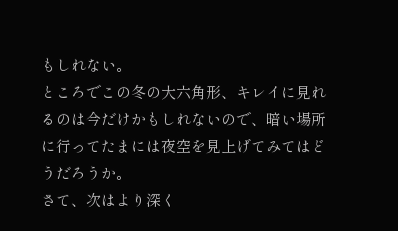もしれない。
ところでこの冬の大六角形、キレイに見れるのは今だけかもしれないので、暗い場所に行ってたまには夜空を見上げてみてはどうだろうか。
さて、次はより深く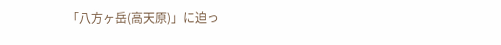「八方ヶ岳(高天原)」に迫っ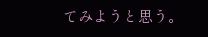てみようと思う。